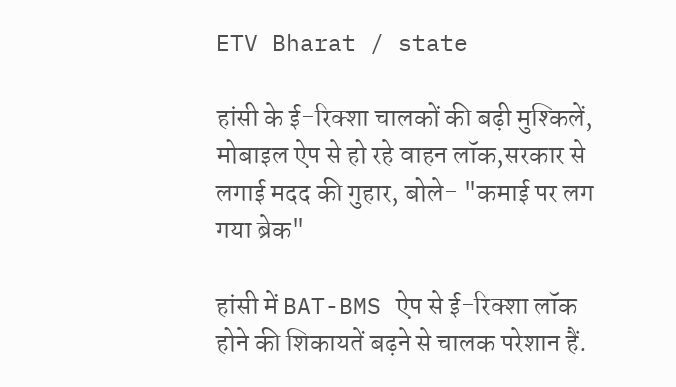ETV Bharat / state

हांसी के ई-रिक्शा चालकों की बढ़ी मुश्किलें, मोबाइल ऐप से हो रहे वाहन लॉक,सरकार से लगाई मदद की गुहार, बोले- "कमाई पर लग गया ब्रेक"

हांसी में BAT-BMS ऐप से ई-रिक्शा लॉक होने की शिकायतें बढ़ने से चालक परेशान हैं.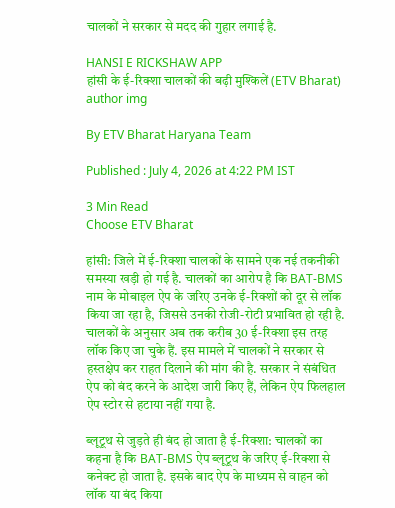चालकों ने सरकार से मदद की गुहार लगाई है.

HANSI E RICKSHAW APP
हांसी के ई-रिक्शा चालकों की बढ़ी मुश्किलें (ETV Bharat)
author img

By ETV Bharat Haryana Team

Published : July 4, 2026 at 4:22 PM IST

3 Min Read
Choose ETV Bharat

हांसी: जिले में ई-रिक्शा चालकों के सामने एक नई तकनीकी समस्या खड़ी हो गई है. चालकों का आरोप है कि BAT-BMS नाम के मोबाइल ऐप के जरिए उनके ई-रिक्शों को दूर से लॉक किया जा रहा है, जिससे उनकी रोजी-रोटी प्रभावित हो रही है. चालकों के अनुसार अब तक करीब 30 ई-रिक्शा इस तरह लॉक किए जा चुके हैं. इस मामले में चालकों ने सरकार से हस्तक्षेप कर राहत दिलाने की मांग की है. सरकार ने संबंधित ऐप को बंद करने के आदेश जारी किए हैं, लेकिन ऐप फिलहाल ऐप स्टोर से हटाया नहीं गया है.

ब्लूटूथ से जुड़ते ही बंद हो जाता है ई-रिक्शा: चालकों का कहना है कि BAT-BMS ऐप ब्लूटूथ के जरिए ई-रिक्शा से कनेक्ट हो जाता है. इसके बाद ऐप के माध्यम से वाहन को लॉक या बंद किया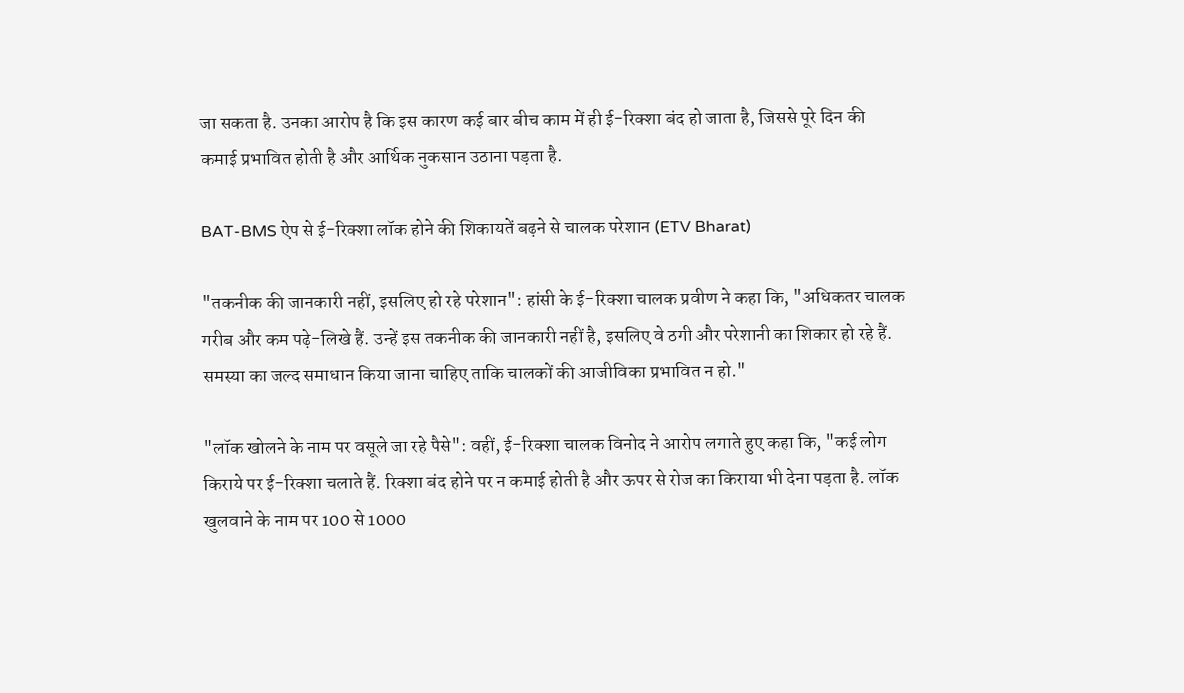जा सकता है. उनका आरोप है कि इस कारण कई बार बीच काम में ही ई-रिक्शा बंद हो जाता है, जिससे पूरे दिन की कमाई प्रभावित होती है और आर्थिक नुकसान उठाना पड़ता है.

BAT-BMS ऐप से ई-रिक्शा लॉक होने की शिकायतें बढ़ने से चालक परेशान (ETV Bharat)

"तकनीक की जानकारी नहीं, इसलिए हो रहे परेशान": हांसी के ई-रिक्शा चालक प्रवीण ने कहा कि, "अधिकतर चालक गरीब और कम पढ़े-लिखे हैं. उन्हें इस तकनीक की जानकारी नहीं है, इसलिए वे ठगी और परेशानी का शिकार हो रहे हैं. समस्या का जल्द समाधान किया जाना चाहिए ताकि चालकों की आजीविका प्रभावित न हो."

"लॉक खोलने के नाम पर वसूले जा रहे पैसे": वहीं, ई-रिक्शा चालक विनोद ने आरोप लगाते हुए कहा कि, "कई लोग किराये पर ई-रिक्शा चलाते हैं. रिक्शा बंद होने पर न कमाई होती है और ऊपर से रोज का किराया भी देना पड़ता है. लॉक खुलवाने के नाम पर 100 से 1000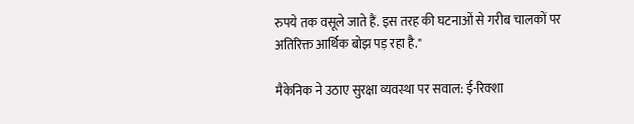रुपये तक वसूले जाते हैं. इस तरह की घटनाओं से गरीब चालकों पर अतिरिक्त आर्थिक बोझ पड़ रहा है."

मैकेनिक ने उठाए सुरक्षा व्यवस्था पर सवाल: ई-रिक्शा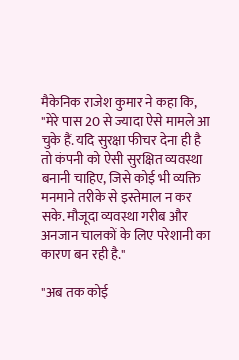मैकेनिक राजेश कुमार ने कहा कि, "मेरे पास 20 से ज्यादा ऐसे मामले आ चुके हैं. यदि सुरक्षा फीचर देना ही है तो कंपनी को ऐसी सुरक्षित व्यवस्था बनानी चाहिए, जिसे कोई भी व्यक्ति मनमाने तरीके से इस्तेमाल न कर सके. मौजूदा व्यवस्था गरीब और अनजान चालकों के लिए परेशानी का कारण बन रही है."

"अब तक कोई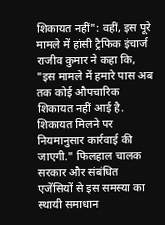शिकायत नहीं": वहीं, इस पूरे मामले में हांसी ट्रैफिक इंचार्ज राजीव कुमार ने कहा कि, "इस मामले में हमारे पास अब तक कोई औपचारिक शिकायत नहीं आई है. शिकायत मिलने पर नियमानुसार कार्रवाई की जाएगी." फिलहाल चालक सरकार और संबंधित एजेंसियों से इस समस्या का स्थायी समाधान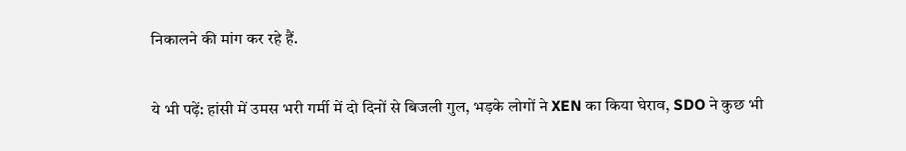निकालने की मांग कर रहे हैं.

ये भी पढ़ें: हांसी में उमस भरी गर्मी में दो दिनों से बिजली गुल, भड़के लोगों ने XEN का किया घेराव, SDO ने कुछ भी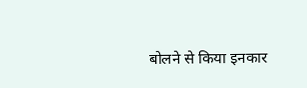बोलने से किया इनकार